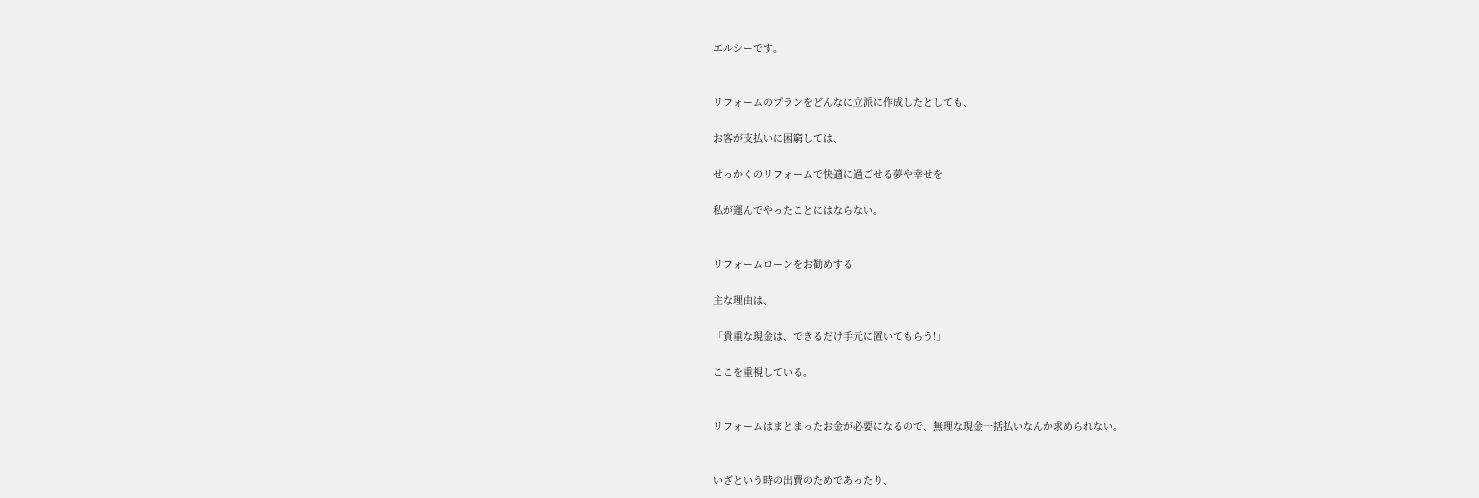エルシーです。


リフォームのプランをどんなに立派に作成したとしても、

お客が支払いに困窮しては、

せっかくのリフォームで快適に過ごせる夢や幸せを

私が運んでやったことにはならない。


リフォームローンをお勧めする

主な理由は、

「貴重な現金は、できるだけ手元に置いてもらう!」

ここを重視している。


リフォームはまとまったお金が必要になるので、無理な現金一括払いなんか求められない。


いざという時の出費のためであったり、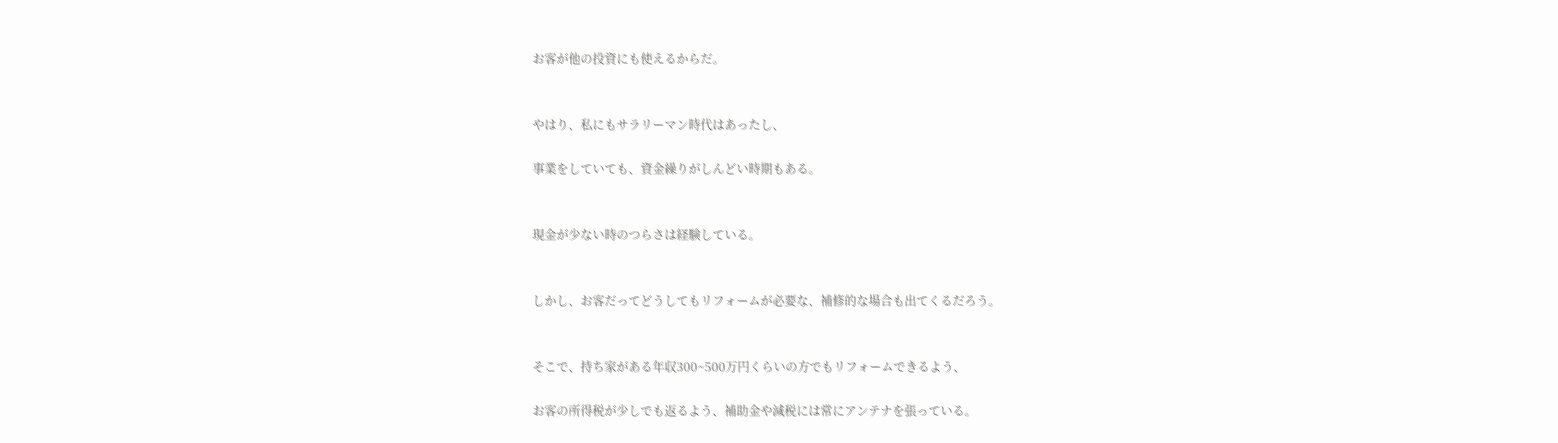お客が他の投資にも使えるからだ。


やはり、私にもサラリーマン時代はあったし、

事業をしていても、資金繰りがしんどい時期もある。


現金が少ない時のつらさは経験している。


しかし、お客だってどうしてもリフォームが必要な、補修的な場合も出てくるだろう。


そこで、持ち家がある年収300~500万円くらいの方でもリフォームできるよう、

お客の所得税が少しでも返るよう、補助金や減税には常にアンテナを張っている。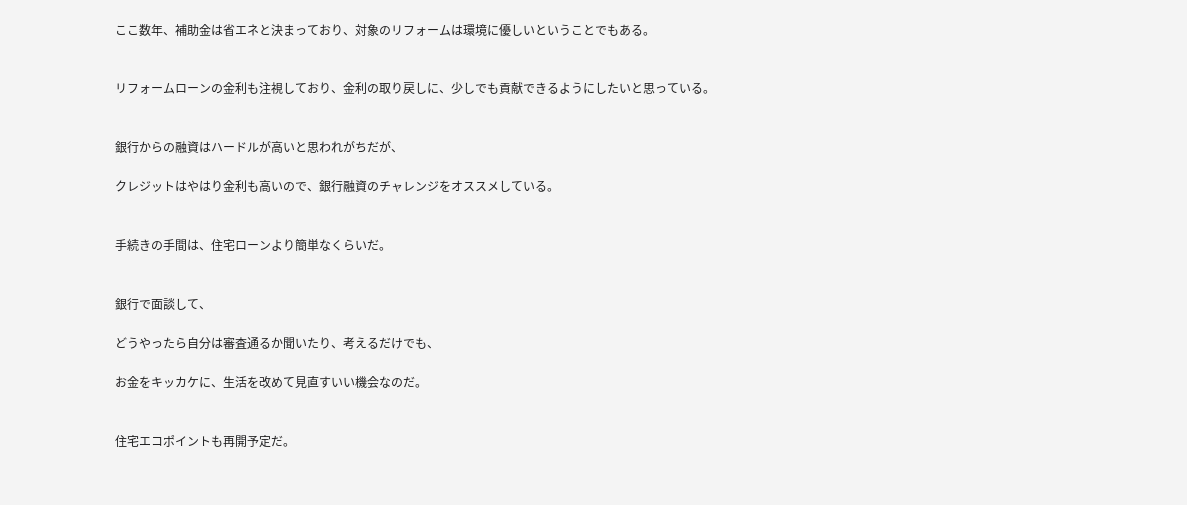ここ数年、補助金は省エネと決まっており、対象のリフォームは環境に優しいということでもある。


リフォームローンの金利も注視しており、金利の取り戻しに、少しでも貢献できるようにしたいと思っている。


銀行からの融資はハードルが高いと思われがちだが、

クレジットはやはり金利も高いので、銀行融資のチャレンジをオススメしている。


手続きの手間は、住宅ローンより簡単なくらいだ。


銀行で面談して、

どうやったら自分は審査通るか聞いたり、考えるだけでも、

お金をキッカケに、生活を改めて見直すいい機会なのだ。


住宅エコポイントも再開予定だ。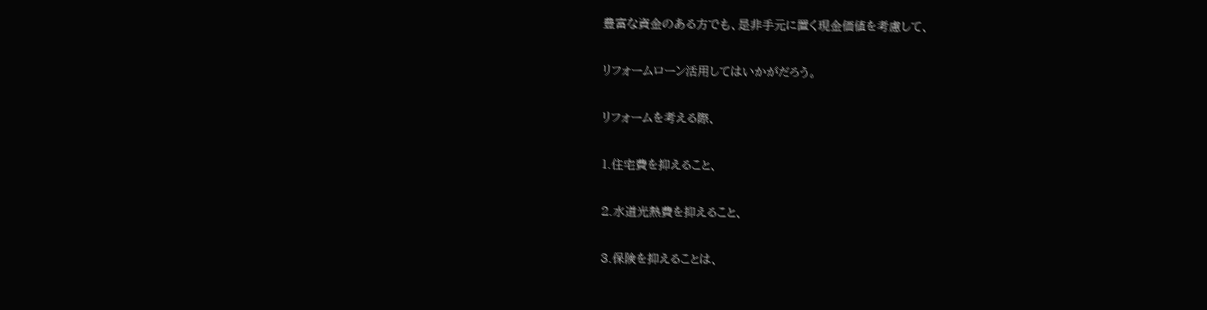豊富な資金のある方でも、是非手元に置く現金価値を考慮して、

リフォームローン活用してはいかがだろう。

リフォームを考える際、

1.住宅費を抑えること、

2.水道光熱費を抑えること、

3.保険を抑えることは、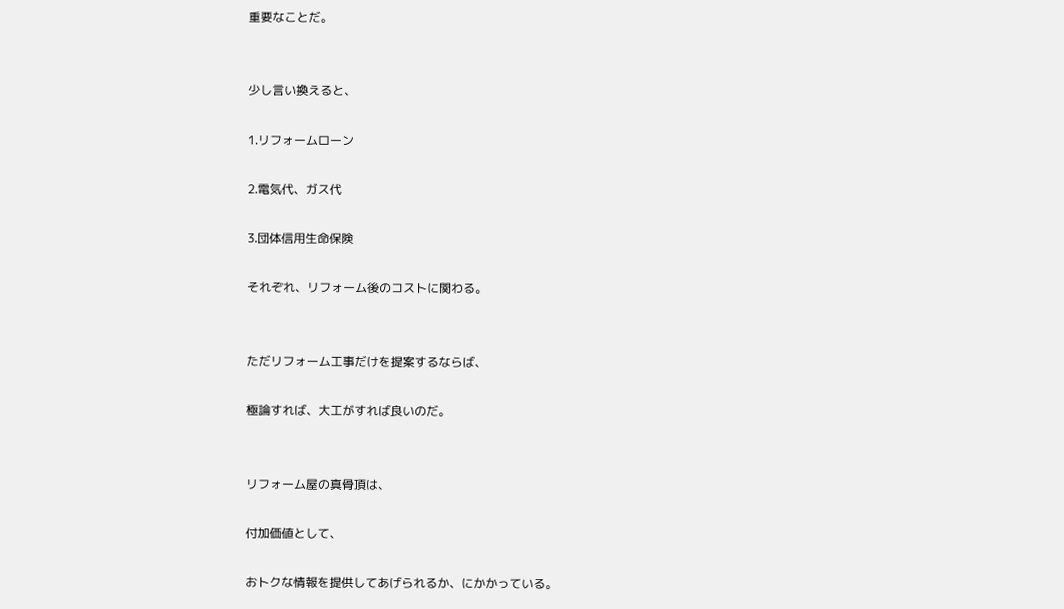重要なことだ。


少し言い換えると、

1.リフォームローン

2.電気代、ガス代

3.団体信用生命保険

それぞれ、リフォーム後のコストに関わる。


ただリフォーム工事だけを提案するならば、

極論すれば、大工がすれば良いのだ。


リフォーム屋の真骨頂は、

付加価値として、

おトクな情報を提供してあげられるか、にかかっている。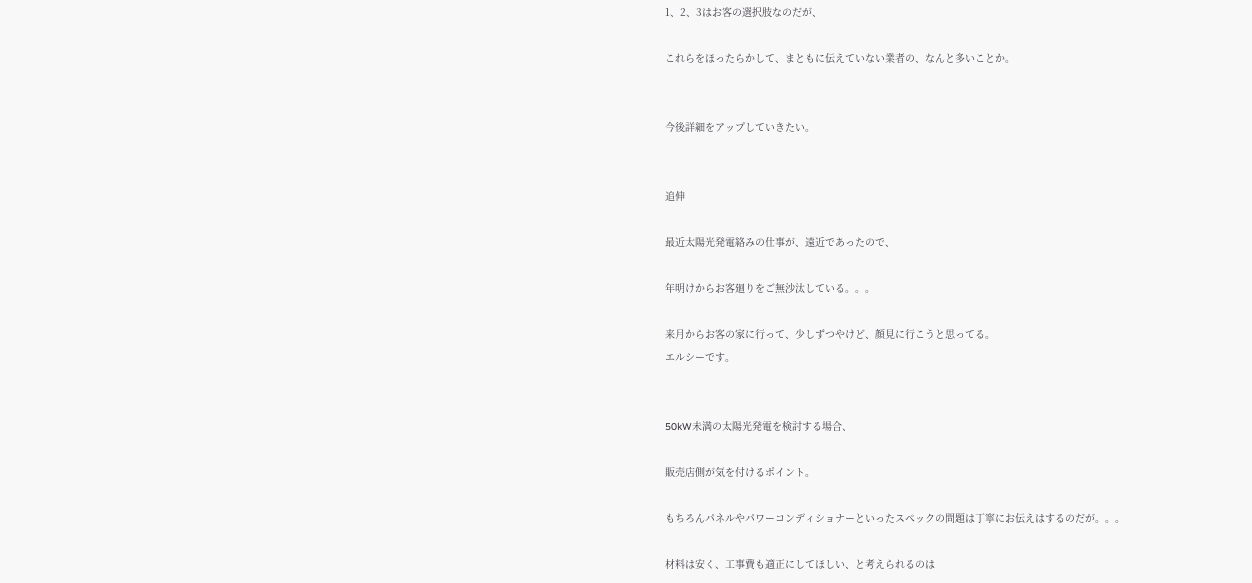1、2、3はお客の選択肢なのだが、

これらをほったらかして、まともに伝えていない業者の、なんと多いことか。


今後詳細をアップしていきたい。


追伸

最近太陽光発電絡みの仕事が、遠近であったので、

年明けからお客廻りをご無沙汰している。。。

来月からお客の家に行って、少しずつやけど、顔見に行こうと思ってる。
エルシーです。


50kW未満の太陽光発電を検討する場合、

販売店側が気を付けるポイント。

もちろんパネルやパワーコンディショナーといったスペックの問題は丁寧にお伝えはするのだが。。。

材料は安く、工事費も適正にしてほしい、と考えられるのは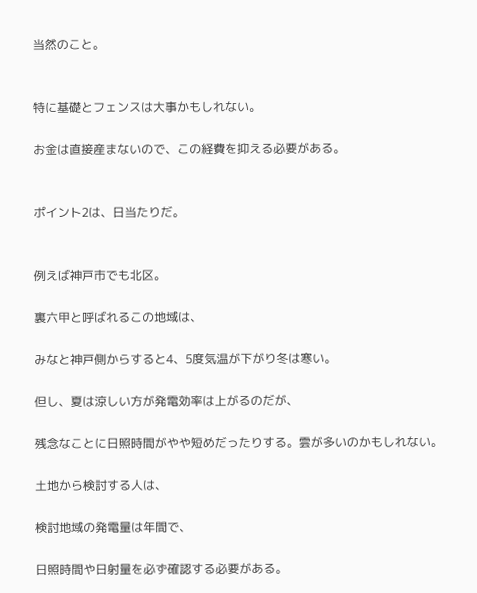当然のこと。


特に基礎とフェンスは大事かもしれない。

お金は直接産まないので、この経費を抑える必要がある。


ポイント2は、日当たりだ。


例えば神戸市でも北区。

裏六甲と呼ばれるこの地域は、

みなと神戸側からすると4、5度気温が下がり冬は寒い。

但し、夏は涼しい方が発電効率は上がるのだが、

残念なことに日照時間がやや短めだったりする。雲が多いのかもしれない。

土地から検討する人は、

検討地域の発電量は年間で、

日照時間や日射量を必ず確認する必要がある。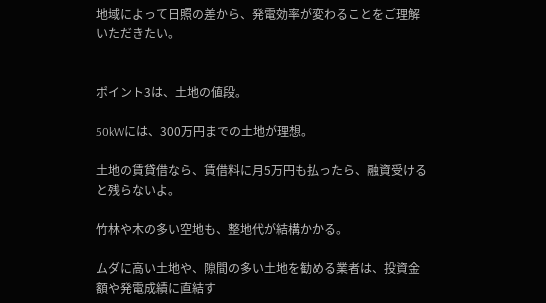地域によって日照の差から、発電効率が変わることをご理解いただきたい。


ポイント3は、土地の値段。

50kWには、300万円までの土地が理想。

土地の賃貸借なら、賃借料に月5万円も払ったら、融資受けると残らないよ。

竹林や木の多い空地も、整地代が結構かかる。

ムダに高い土地や、隙間の多い土地を勧める業者は、投資金額や発電成績に直結す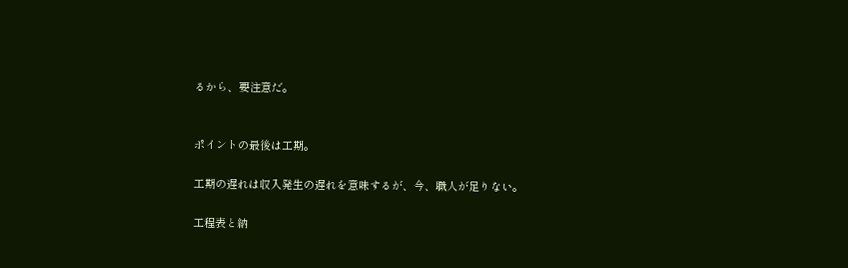るから、要注意だ。


ポイントの最後は工期。

工期の遅れは収入発生の遅れを意味するが、今、職人が足りない。

工程表と納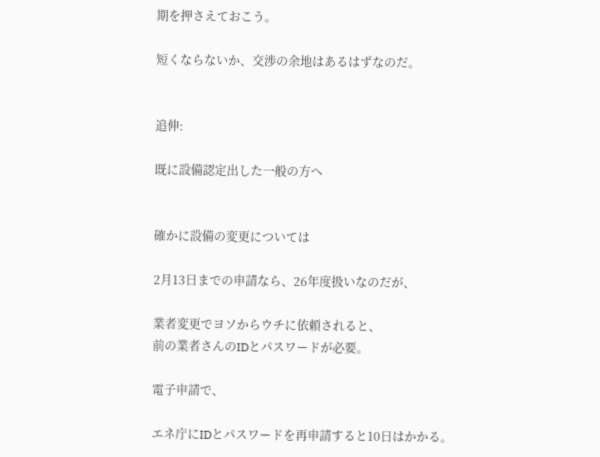期を押さえておこう。

短くならないか、交渉の余地はあるはずなのだ。


追伸:

既に設備認定出した一般の方へ


確かに設備の変更については

2月13日までの申請なら、26年度扱いなのだが、

業者変更でヨソからウチに依頼されると、
前の業者さんのIDとパスワードが必要。

電子申請で、

エネ庁にIDとパスワードを再申請すると10日はかかる。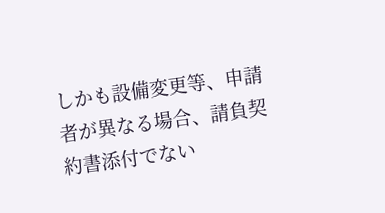しかも設備変更等、申請者が異なる場合、請負契約書添付でない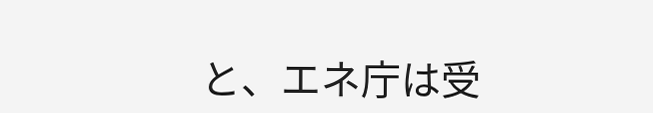と、エネ庁は受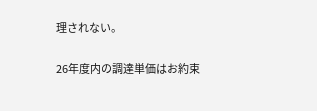理されない。

26年度内の調達単価はお約束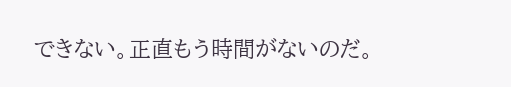できない。正直もう時間がないのだ。